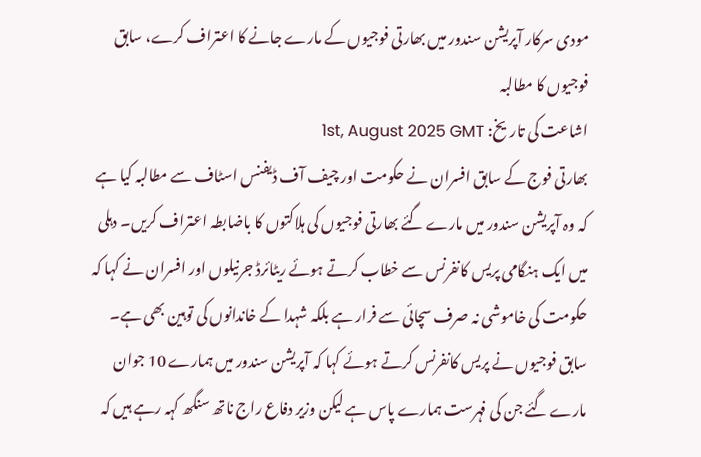مودی سرکار آپریشن سندور میں بھارتی فوجیوں کے مارے جانے کا اعتراف کرے، سابق فوجیوں کا مطالبہ
اشاعت کی تاریخ: 1st, August 2025 GMT
بھارتی فوج کے سابق افسران نے حکومت اور چیف آف ڈیفنس اسٹاف سے مطالبہ کیا ہے کہ وہ آپریشن سندور میں مارے گئے بھارتی فوجیوں کی ہلاکتوں کا باضابطہ اعتراف کریں۔ دہلی میں ایک ہنگامی پریس کانفرنس سے خطاب کرتے ہوئے ریٹائرڈ جرنیلوں اور افسران نے کہا کہ حکومت کی خاموشی نہ صرف سچائی سے فرار ہے بلکہ شہدا کے خاندانوں کی توہین بھی ہے۔
سابق فوجیوں نے پریس کانفرنس کرتے ہوئے کہا کہ آپریشن سندور میں ہمارے 10 جوان مارے گئے جن کی فہرست ہمارے پاس ہے لیکن وزیر دفاع راج ناتھ سنگھ کہہ رہے ہیں کہ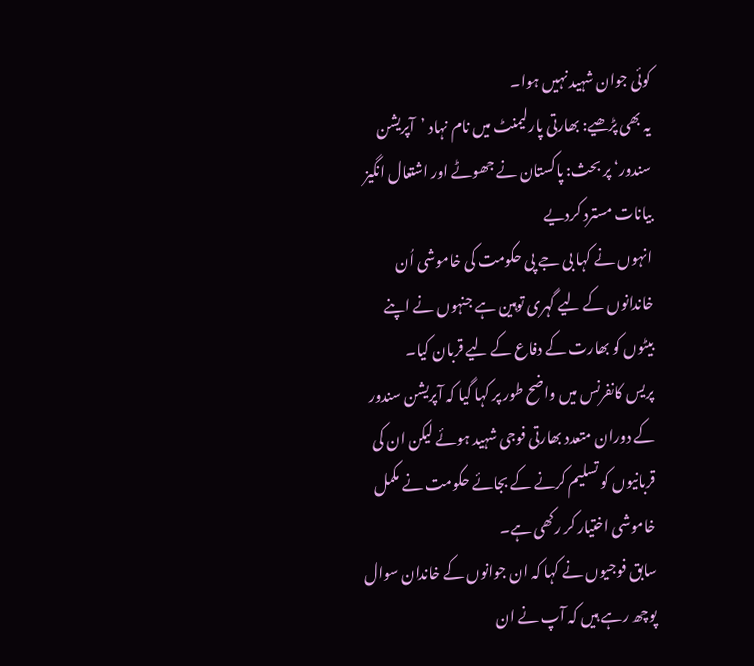کوئی جوان شہید نہیں ہوا۔
یہ بھی پڑھیے: بھارتی پارلیمنٹ میں نام نہاد ’آپریشن سندور‘ پر بحث: پاکستان نے جھوٹے اور اشتعال انگیز بیانات مسترد کردیے
انہوں نے کہا بی جے پی حکومت کی خاموشی اُن خاندانوں کے لیے گہری توہین ہے جنہوں نے اپنے بیٹوں کو بھارت کے دفاع کے لیے قربان کیا۔
پریس کانفرنس میں واضح طور پر کہا گیا کہ آپریشن سندور کے دوران متعدد بھارتی فوجی شہید ہوئے لیکن ان کی قربانیوں کو تسلیم کرنے کے بجائے حکومت نے مکمل خاموشی اختیار کر رکھی ہے۔
سابق فوجیوں نے کہا کہ ان جوانوں کے خاندان سوال پوچھ رہے ہیں کہ آپ نے ان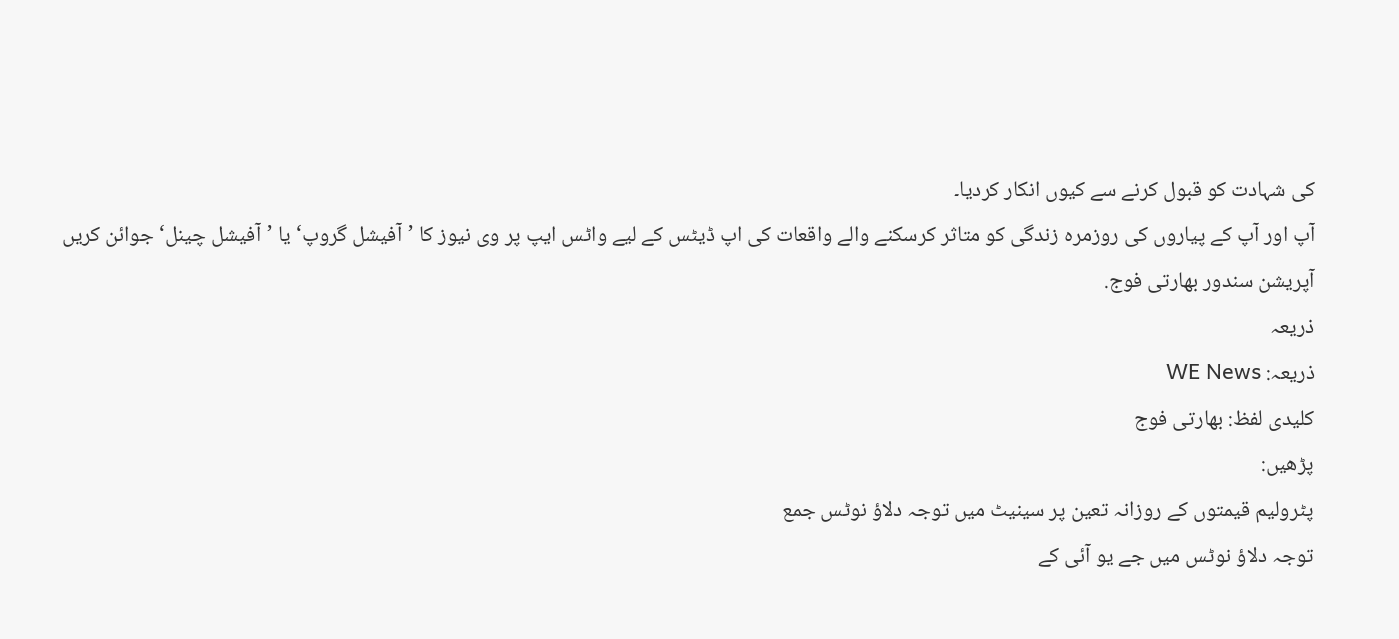کی شہادت کو قبول کرنے سے کیوں انکار کردیا۔
آپ اور آپ کے پیاروں کی روزمرہ زندگی کو متاثر کرسکنے والے واقعات کی اپ ڈیٹس کے لیے واٹس ایپ پر وی نیوز کا ’آفیشل گروپ‘ یا ’آفیشل چینل‘ جوائن کریں
آپریشن سندور بھارتی فوج.
ذریعہ
ذریعہ: WE News
کلیدی لفظ: بھارتی فوج
پڑھیں:
پٹرولیم قیمتوں کے روزانہ تعین پر سینیٹ میں توجہ دلاؤ نوٹس جمع
توجہ دلاؤ نوٹس میں جے یو آئی کے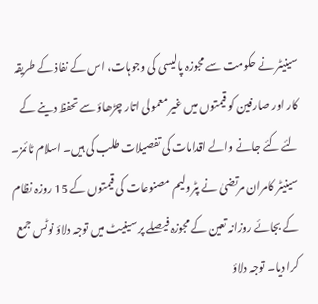سینیٹر نے حکومت سے مجوزہ پالیسی کی وجوہات، اس کے نفاذ کے طریقہ کار اور صارفین کو قیمتوں میں غیر معمولی اتار چڑھاؤ سے تحفظ دینے کے لئے کئے جانے والے اقدامات کی تفصیلات طلب کی ہیں۔ اسلام ٹائمز۔ سینیٹر کامران مرتضیٰ نے پٹرولیم مصنوعات کی قیمتوں کے 15 روزہ نظام کے بجائے روزانہ تعین کے مجوزہ فیصلے پر سینیٹ میں توجہ دلاؤ نوٹس جمع کرا دیا۔ توجہ دلاؤ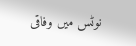نوٹس میں وفاقی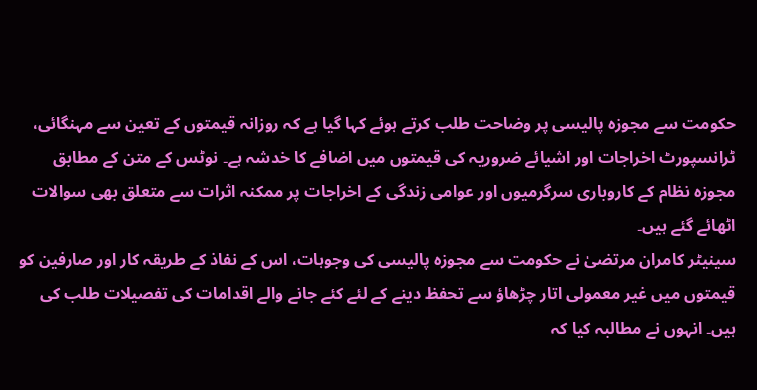حکومت سے مجوزہ پالیسی پر وضاحت طلب کرتے ہوئے کہا گیا ہے کہ روزانہ قیمتوں کے تعین سے مہنگائی، ٹرانسپورٹ اخراجات اور اشیائے ضروریہ کی قیمتوں میں اضافے کا خدشہ ہے۔ نوٹس کے متن کے مطابق مجوزہ نظام کے کاروباری سرگرمیوں اور عوامی زندگی کے اخراجات پر ممکنہ اثرات سے متعلق بھی سوالات اٹھائے گئے ہیں۔
سینیٹر کامران مرتضیٰ نے حکومت سے مجوزہ پالیسی کی وجوہات، اس کے نفاذ کے طریقہ کار اور صارفین کو قیمتوں میں غیر معمولی اتار چڑھاؤ سے تحفظ دینے کے لئے کئے جانے والے اقدامات کی تفصیلات طلب کی ہیں۔ انہوں نے مطالبہ کیا کہ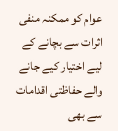عوام کو ممکنہ منفی اثرات سے بچانے کے لیے اختیار کیے جانے والے حفاظتی اقدامات سے بھی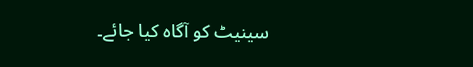سینیٹ کو آگاہ کیا جائے۔